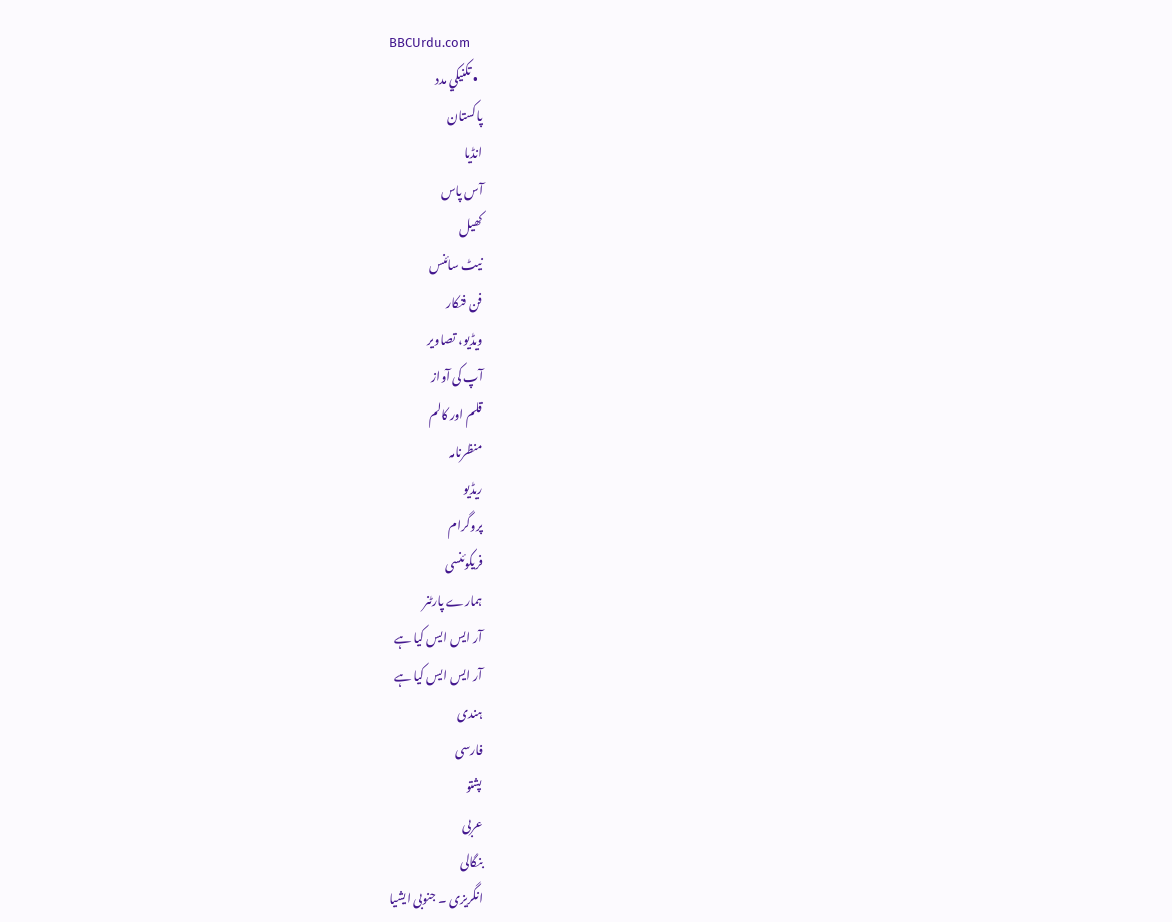BBCUrdu.com
  • تکنيکي مدد
پاکستان
انڈیا
آس پاس
کھیل
نیٹ سائنس
فن فنکار
ویڈیو، تصاویر
آپ کی آواز
قلم اور کالم
منظرنامہ
ریڈیو
پروگرام
فریکوئنسی
ہمارے پارٹنر
آر ایس ایس کیا ہے
آر ایس ایس کیا ہے
ہندی
فارسی
پشتو
عربی
بنگالی
انگریزی ۔ جنوبی ایشیا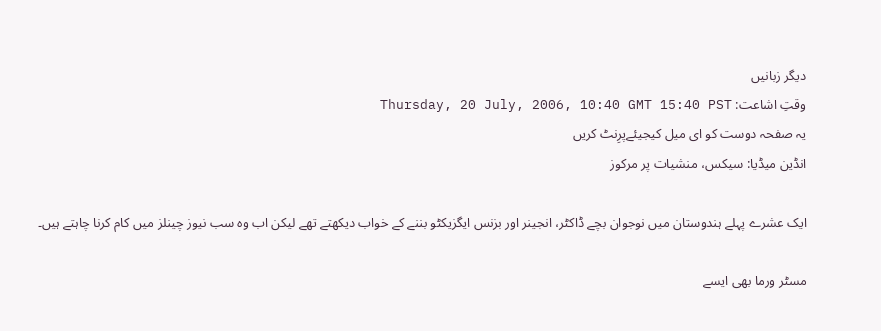دیگر زبانیں
وقتِ اشاعت: Thursday, 20 July, 2006, 10:40 GMT 15:40 PST
یہ صفحہ دوست کو ای میل کیجیئےپرِنٹ کریں
انڈین میڈیا: سیکس، منشیات پر مرکوز

ایک عشرے پہلے ہندوستان میں نوجوان بچے ڈاکٹر، انجینر اور بزنس ایگزیکٹو بننے کے خواب دیکھتے تھے لیکن اب وہ سب نیوز چینلز میں کام کرنا چاہتے ہیں۔

مسٹر ورما بھی ایسے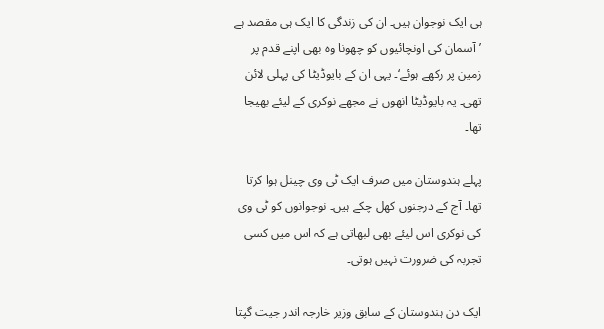ہی ایک نوجوان ہیں۔ ان کی زندگی کا ایک ہی مقصد ہے ’آسمان کی اونچائیوں کو چھونا وہ بھی اپنے قدم پر زمین پر رکھے ہوئے‘۔ یہی ان کے بایوڈیٹا کی پہلی لائن تھی۔ یہ بایوڈیٹا انھوں نے مجھے نوکری کے لیئے بھیجا تھا۔

پہلے ہندوستان میں صرف ایک ٹی وی چینل ہوا کرتا تھا۔ آج کے درجنوں کھل چکے ہیں۔ نوجوانوں کو ٹی وی کی نوکری اس لیئے بھی لبھاتی ہے کہ اس میں کسی تجربہ کی ضرورت نہیں ہوتی۔

ایک دن ہندوستان کے سابق وزیر خارجہ اندر جیت گپتا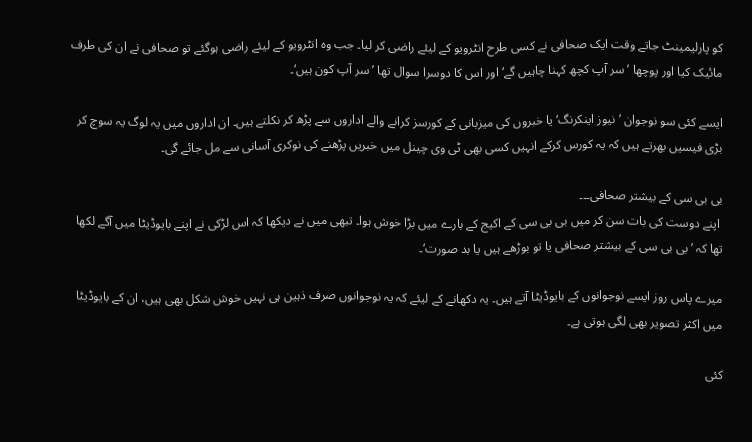کو پارلیمینٹ جاتے وقت ایک صحافی نے کسی طرح انٹرویو کے لیئے راضی کر لیا۔ جب وہ انٹرویو کے لیئے راضی ہوگئے تو صحافی نے ان کی طرف مائیک کیا اور پوچھا ’سر آپ کچھ کہنا چاہیں گے‘ اور اس کا دوسرا سوال تھا ’سر آپ کون ہیں‘۔

ایسے کئی سو نوجوان ’نیوز اینکرنگ‘ یا خبروں کی میزبانی کے کورسز کرانے والے اداروں سے پڑھ کر نکلتے ہیں۔ ان اداروں میں یہ لوگ یہ سوچ کر بڑی فیسیں بھرتے ہیں کہ یہ کورس کرکے انہیں کسی بھی ٹی وی چینل میں خبریں پڑھنے کی نوکری آسانی سے مل جائے گی۔

بی بی سی کے بیشتر صحافی۔۔۔
 اپنے دوست کی بات سن کر میں بی بی سی کے اکیج کے بارے میں بڑا خوش ہوا۔ تبھی میں نے دیکھا کہ اس لڑکی نے اپنے بایوڈیٹا میں آگے لکھا تھا کہ ’بی بی سی کے بیشتر صحافی یا تو بوڑھے ہیں یا بد صورت‘۔

میرے پاس روز ایسے نوجوانوں کے بایوڈیٹا آتے ہیں۔ یہ دکھانے کے لیئے کہ یہ نوجوانوں صرف ذہین ہی نہیں خوش شکل بھی ہیں، ان کے بایوڈیٹا میں اکثر تصویر بھی لگی ہوتی ہے۔

کئی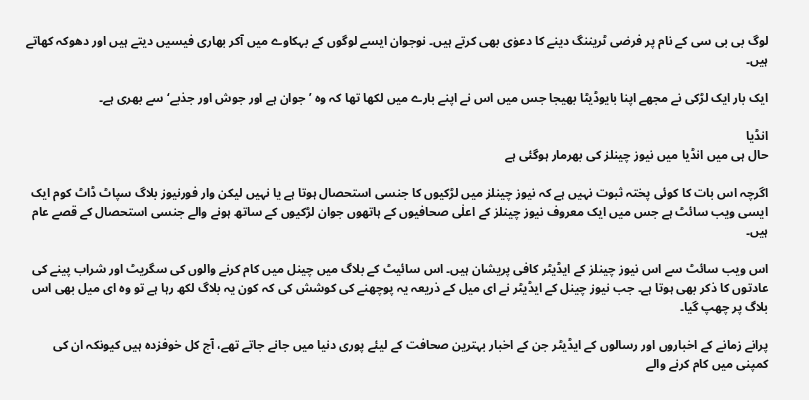لوگ بی بی سی کے نام پر فرضی ٹریننگ دینے کا دعوٰی بھی کرتے ہیں۔ نوجوان ایسے لوگوں کے بہکاوے میں آکر بھاری فیسیں دیتے ہیں اور دھوکہ کھاتے ہیں۔

ایک بار ایک لڑکی نے مجھے اپنا بایوڈیٹا بھیجا جس میں اس نے اپنے بارے میں لکھا تھا کہ وہ ’جوان ہے اور جوش اور جذبے‘ سے بھری ہے۔

انڈیا
حال ہی میں انڈیا میں نیوز چینلز کی بھرمار ہوگئی ہے

اگرچہ اس بات کا کوئی پختہ ثبوت نہیں ہے کہ نیوز چینلز میں لڑکیوں کا جنسی استحصال ہوتا ہے یا نہیں لیکن وار فورنیوز بلاگ سپاٹ ڈاٹ کوم ایک ایسی ویب سائٹ ہے جس میں ایک معروف نیوز چینلز کے اعلٰی صحافیوں کے ہاتھوں جوان لڑکیوں کے ساتھ ہونے والے جنسی استحصال کے قصے عام ہیں۔

اس ویب سائٹ سے اس نیوز چینلز کے ایڈیٹر کافی پریشان ہیں۔ اس سائیٹ کے بلاگ میں چینل میں کام کرنے والوں کی سگریٹ اور شراب پینے کی عادتوں کا ذکر بھی ہوتا ہے۔ جب نیوز چینل کے ایڈیٹر نے ای میل کے ذریعہ یہ پوچھنے کی کوشش کی کہ کون یہ بلاگ لکھ رہا ہے تو وہ ای میل بھی اس بلاگ پر چھپ گیا۔

پرانے زمانے کے اخباروں اور رسالوں کے ایڈیٹر جن کے اخبار بہترین صحافت کے لیئے پوری دنیا میں جانے جاتے تھے، آج کل خوفزدہ ہیں کیونکہ ان کی کمپنی میں کام کرنے والے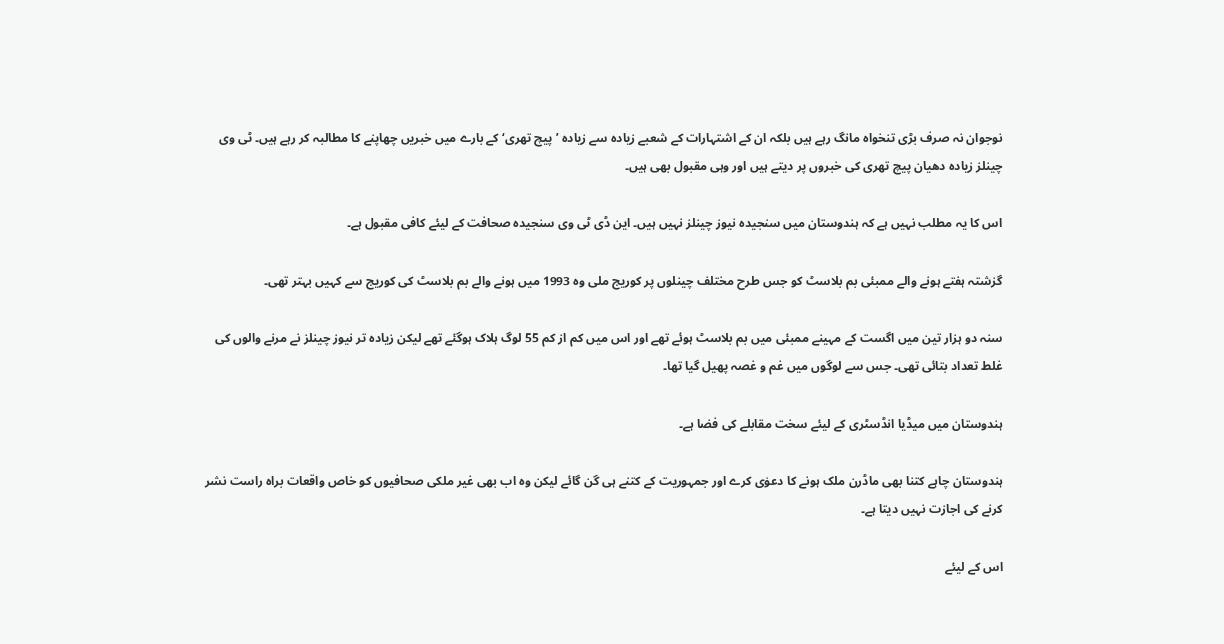نوجوان نہ صرف بڑی تنخواہ مانگ رہے ہیں بلکہ ان کے اشتہارات کے شعبے زیادہ سے زیادہ ’پیچ تھری‘ کے بارے میں خبریں چھاپنے کا مطالبہ کر رہے ہیں۔ ٹی وی چینلز زیادہ دھیان پیچ تھری کی خبروں پر دیتے ہیں اور وہی مقبول بھی ہیں۔

اس کا یہ مطلب نہیں ہے کہ ہندوستان میں سنجیدہ نیوز چینلز نہیں ہیں۔ این ڈی ٹی وی سنجیدہ صحافت کے لیئے کافی مقبول ہے۔

گزشتہ ہفتے ہونے والے ممبئی بم بلاسٹ کو جس طرح مختلف چینلوں پر کوریج ملی وہ 1993 میں ہونے والے بم بلاسٹ کی کوریج سے کہیں بہتر تھی۔

سنہ دو ہزار تین میں اگست کے مہینے ممبئی میں بم بلاسٹ ہوئے تھے اور اس میں کم از کم 55 لوگ ہلاک ہوگئے تھے لیکن زیادہ تر نیوز چینلز نے مرنے والوں کی غلط تعداد بتائی تھی۔ جس سے لوگوں میں غم و غصہ پھیل گیا تھا۔

ہندوستان میں میڈیا انڈسٹری کے لیئے سخت مقابلے کی فضا ہے۔

ہندوستان چاہے کتنا بھی ماڈرن ملک ہونے کا دعوٰی کرے اور جمہوریت کے کتنے ہی گن گائے لیکن وہ اب بھی غیر ملکی صحافیوں کو خاص واقعات براہ راست نشر کرنے کی اجازت نہیں دیتا ہے۔

اس کے لیئے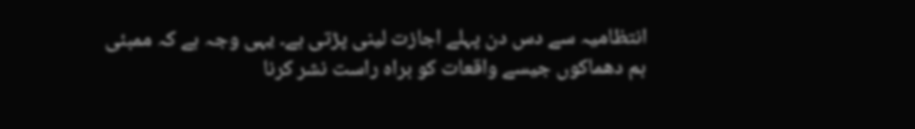انتظامیہ سے دس دن پہلے اجازت لینی پڑتی ہے۔ یہی وجہ ہے کہ ممبئی بم دھماکوں جیسے واقعات کو براہ راست نشر کرنا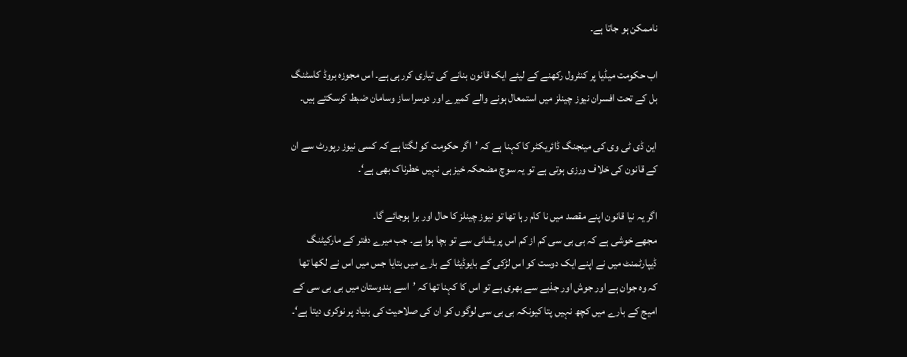ناممکن ہو جاتا ہے۔

اب حکومت میڈیا پر کنٹرول رکھنے کے لیئے ایک قانون بنانے کی تیاری کررہی ہے۔ اس مجوزہ بروڈ کاسٹنگ بل کے تحت افسران نیوز چینلز میں استمعال ہونے والے کمیرے اور دوسرا ساز وسامان ضبط کرسکتے ہیں۔

این ڈی ٹی وی کی مینجنگ ڈائریکٹر کا کہنا ہے کہ ’اگر حکومت کو لگتا ہے کہ کسی نیوز رپورٹ سے ان کے قانون کی خلاف ورزی ہوتی ہے تو یہ سوچ مضحکہ خیز ہی نہیں خطرناک بھی ہے‘۔

اگر یہ نیا قانون اپنے مقصد میں نا کام رہا تھا تو نیوز چینلز کا حال اور برا ہوجائے گا۔
مجھے خوشی ہے کہ بی بی سی کم از کم اس پریشانی سے تو بچا ہوا ہے۔ جب میرے دفتر کے مارکیٹنگ ڈیپارٹمنٹ میں نے اپنے ایک دوست کو اس لڑکی کے بایوڈیٹا کے بارے میں بتایا جس میں اس نے لکھا تھا کہ وہ جوان ہے اور جوش اور جذبے سے بھری ہے تو اس کا کہنا تھا کہ ’اسے ہندوستان میں بی بی سی کے امیج کے بارے میں کچھ نہیں پتا کیونکہ بی بی سی لوگوں کو ان کی صلاحیت کی بنیاد پر نوکری دیتا ہے‘۔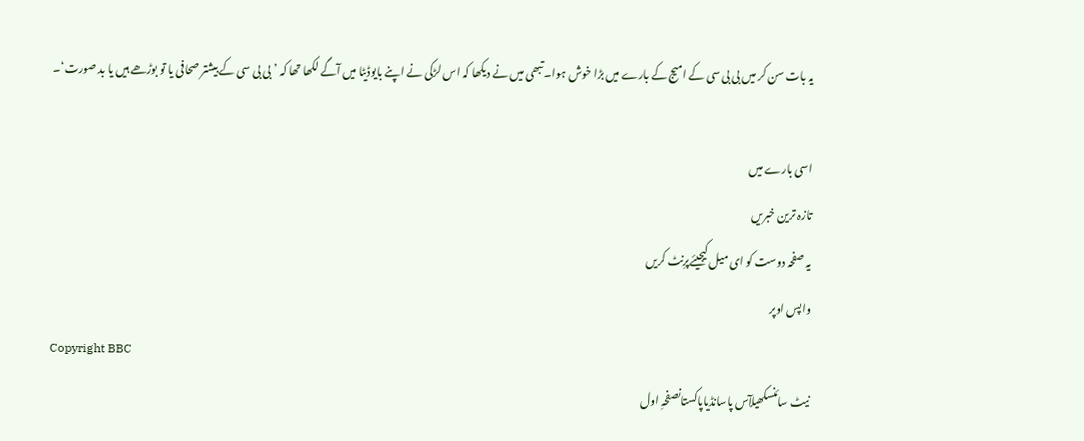یہ بات سن کر میں بی بی سی کے امیج کے بارے میں بڑا خوش ہوا۔ تبھی میں نے دیکھا کہ اس لڑکی نے اپنے بایوڈیٹا میں آگے لکھا تھا کہ ’بی بی سی کے بیشتر صحافی یا تو بوڑھے ہیں یا بد صورت‘۔

اسی بارے میں
تازہ ترین خبریں
یہ صفحہ دوست کو ای میل کیجیئےپرِنٹ کریں
واپس اوپر
Copyright BBC
نیٹ سائنسکھیلآس پاسانڈیاپاکستانصفحہِ اول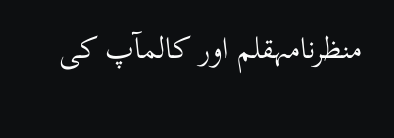منظرنامہقلم اور کالمآپ کی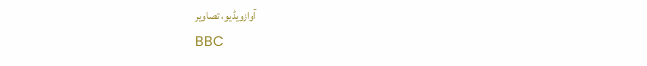آوازویڈیو، تصاویر
BBC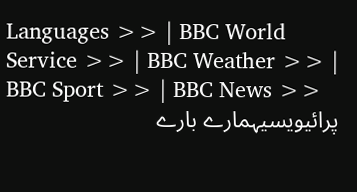Languages >> | BBC World Service >> | BBC Weather >> | BBC Sport >> | BBC News >>
پرائیویسیہمارے بارے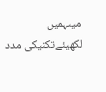میںہمیں لکھیئےتکنیکی مدد